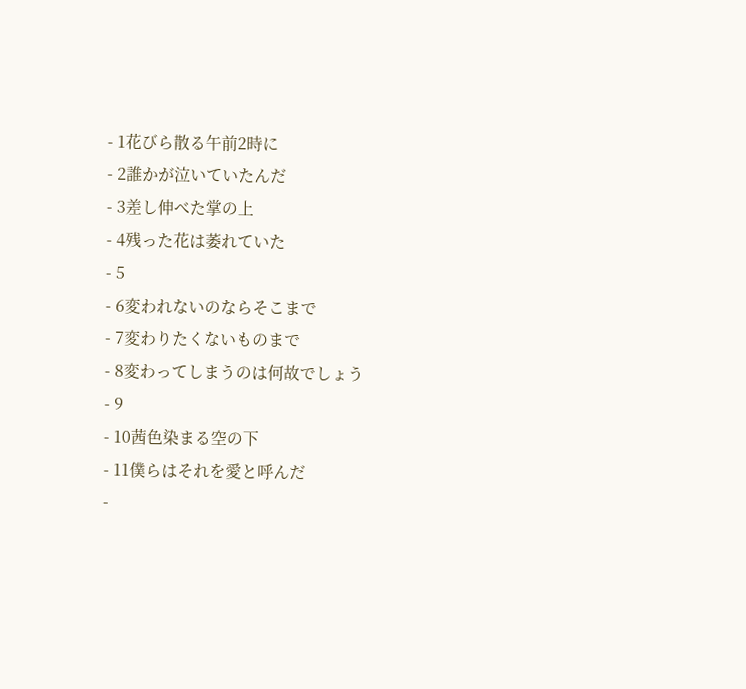- 1花びら散る午前2時に
- 2誰かが泣いていたんだ
- 3差し伸べた掌の上
- 4残った花は萎れていた
- 5
- 6変われないのならそこまで
- 7変わりたくないものまで
- 8変わってしまうのは何故でしょう
- 9
- 10茜色染まる空の下
- 11僕らはそれを愛と呼んだ
-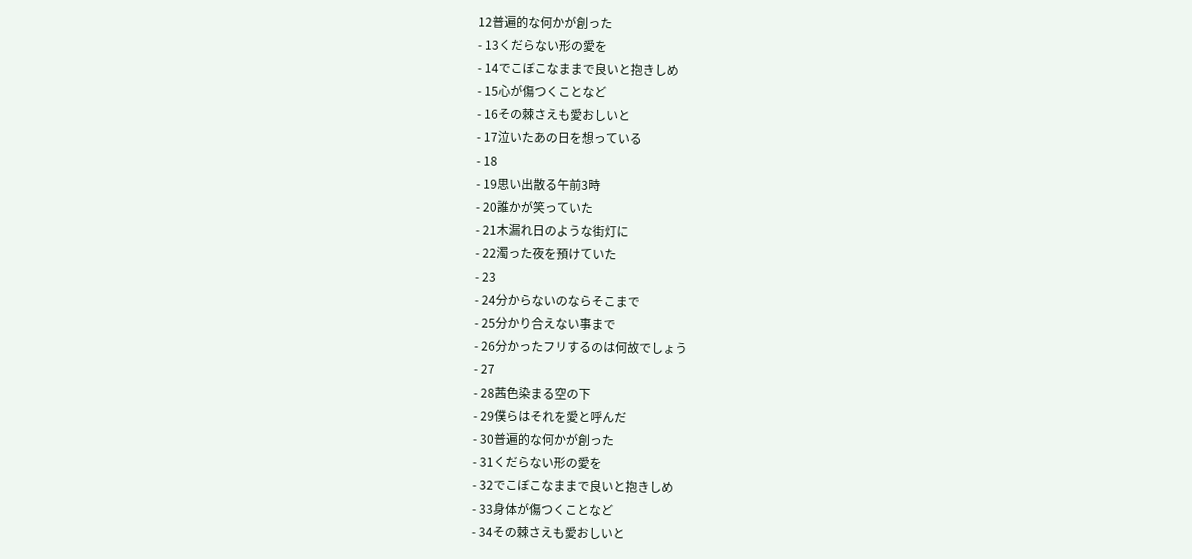12普遍的な何かが創った
- 13くだらない形の愛を
- 14でこぼこなままで良いと抱きしめ
- 15心が傷つくことなど
- 16その棘さえも愛おしいと
- 17泣いたあの日を想っている
- 18
- 19思い出散る午前3時
- 20誰かが笑っていた
- 21木漏れ日のような街灯に
- 22濁った夜を預けていた
- 23
- 24分からないのならそこまで
- 25分かり合えない事まで
- 26分かったフリするのは何故でしょう
- 27
- 28茜色染まる空の下
- 29僕らはそれを愛と呼んだ
- 30普遍的な何かが創った
- 31くだらない形の愛を
- 32でこぼこなままで良いと抱きしめ
- 33身体が傷つくことなど
- 34その棘さえも愛おしいと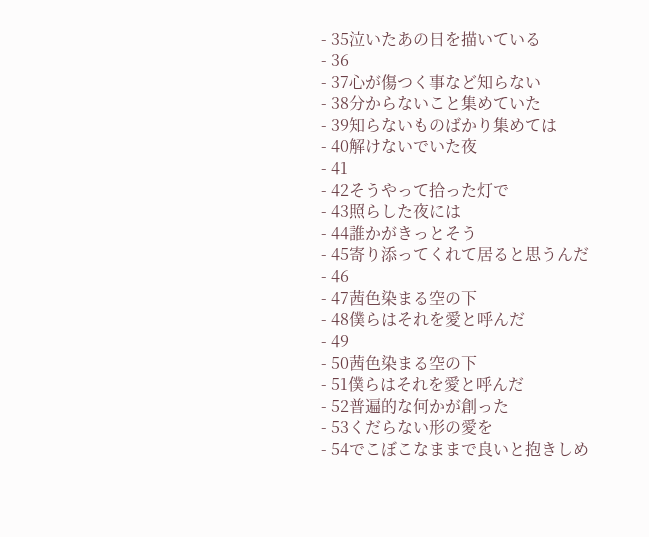- 35泣いたあの日を描いている
- 36
- 37心が傷つく事など知らない
- 38分からないこと集めていた
- 39知らないものばかり集めては
- 40解けないでいた夜
- 41
- 42そうやって拾った灯で
- 43照らした夜には
- 44誰かがきっとそう
- 45寄り添ってくれて居ると思うんだ
- 46
- 47茜色染まる空の下
- 48僕らはそれを愛と呼んだ
- 49
- 50茜色染まる空の下
- 51僕らはそれを愛と呼んだ
- 52普遍的な何かが創った
- 53くだらない形の愛を
- 54でこぼこなままで良いと抱きしめ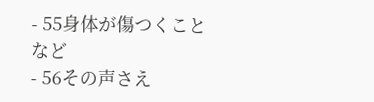- 55身体が傷つくことなど
- 56その声さえ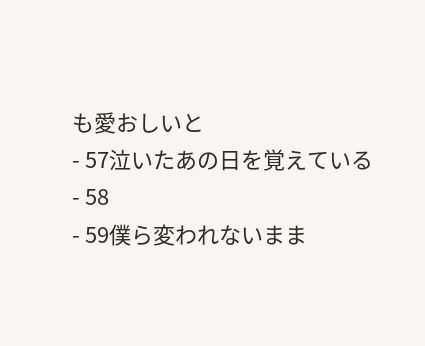も愛おしいと
- 57泣いたあの日を覚えている
- 58
- 59僕ら変われないまま